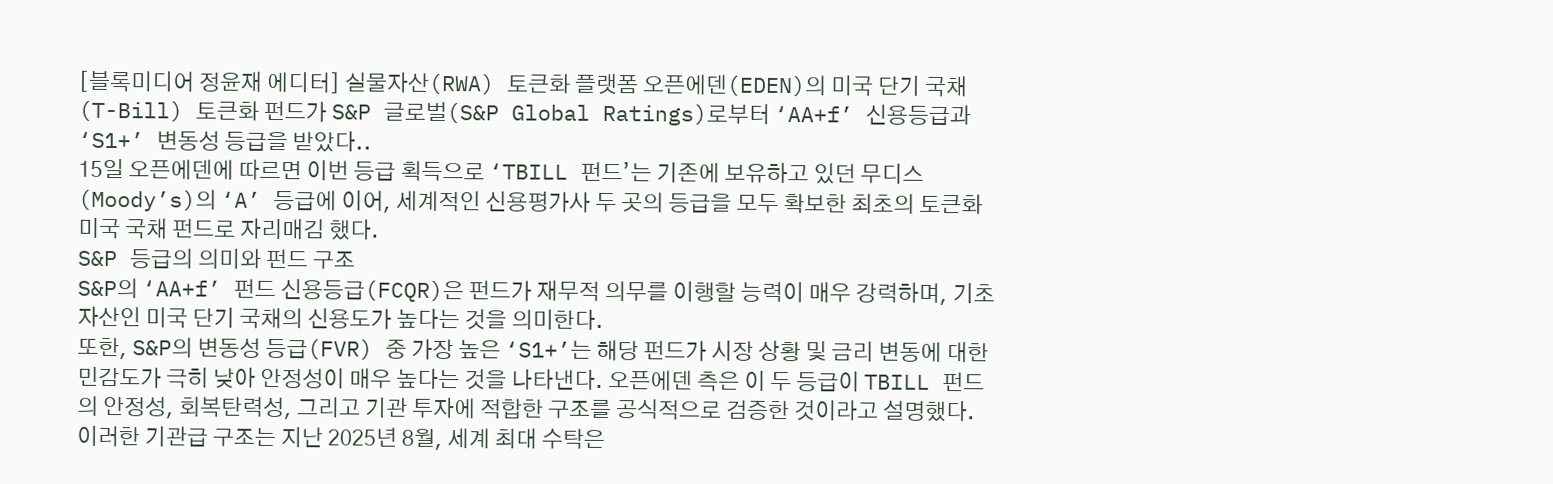[블록미디어 정윤재 에디터] 실물자산(RWA) 토큰화 플랫폼 오픈에덴(EDEN)의 미국 단기 국채(T-Bill) 토큰화 펀드가 S&P 글로벌(S&P Global Ratings)로부터 ‘AA+f’ 신용등급과 ‘S1+’ 변동성 등급을 받았다..
15일 오픈에덴에 따르면 이번 등급 획득으로 ‘TBILL 펀드’는 기존에 보유하고 있던 무디스(Moody’s)의 ‘A’ 등급에 이어, 세계적인 신용평가사 두 곳의 등급을 모두 확보한 최초의 토큰화 미국 국채 펀드로 자리매김 했다.
S&P 등급의 의미와 펀드 구조
S&P의 ‘AA+f’ 펀드 신용등급(FCQR)은 펀드가 재무적 의무를 이행할 능력이 매우 강력하며, 기초자산인 미국 단기 국채의 신용도가 높다는 것을 의미한다.
또한, S&P의 변동성 등급(FVR) 중 가장 높은 ‘S1+’는 해당 펀드가 시장 상황 및 금리 변동에 대한 민감도가 극히 낮아 안정성이 매우 높다는 것을 나타낸다. 오픈에덴 측은 이 두 등급이 TBILL 펀드의 안정성, 회복탄력성, 그리고 기관 투자에 적합한 구조를 공식적으로 검증한 것이라고 설명했다.
이러한 기관급 구조는 지난 2025년 8월, 세계 최대 수탁은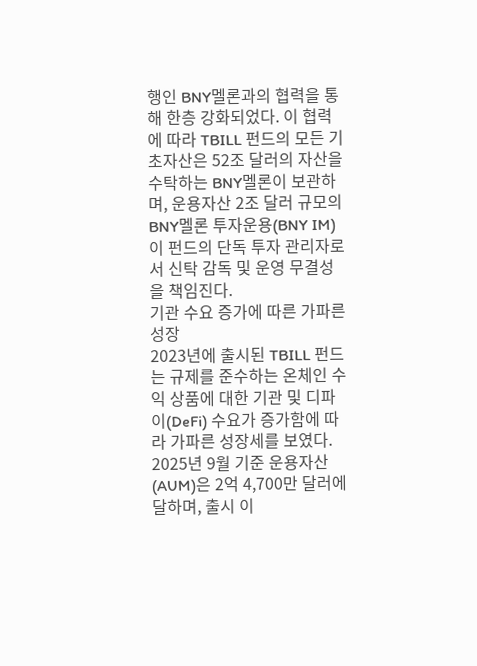행인 BNY멜론과의 협력을 통해 한층 강화되었다. 이 협력에 따라 TBILL 펀드의 모든 기초자산은 52조 달러의 자산을 수탁하는 BNY멜론이 보관하며, 운용자산 2조 달러 규모의 BNY멜론 투자운용(BNY IM)이 펀드의 단독 투자 관리자로서 신탁 감독 및 운영 무결성을 책임진다.
기관 수요 증가에 따른 가파른 성장
2023년에 출시된 TBILL 펀드는 규제를 준수하는 온체인 수익 상품에 대한 기관 및 디파이(DeFi) 수요가 증가함에 따라 가파른 성장세를 보였다. 2025년 9월 기준 운용자산(AUM)은 2억 4,700만 달러에 달하며, 출시 이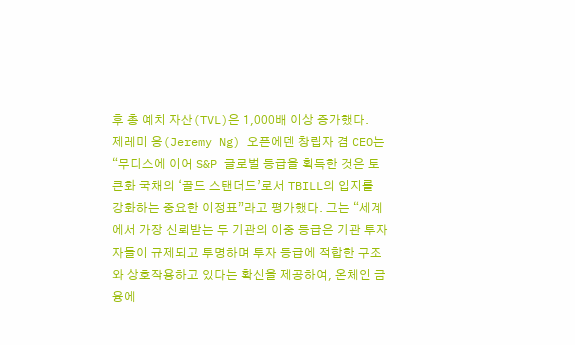후 총 예치 자산(TVL)은 1,000배 이상 증가했다.
제레미 응(Jeremy Ng) 오픈에덴 창립자 겸 CEO는 “무디스에 이어 S&P 글로벌 등급을 획득한 것은 토큰화 국채의 ‘골드 스탠더드’로서 TBILL의 입지를 강화하는 중요한 이정표”라고 평가했다. 그는 “세계에서 가장 신뢰받는 두 기관의 이중 등급은 기관 투자자들이 규제되고 투명하며 투자 등급에 적합한 구조와 상호작용하고 있다는 확신을 제공하여, 온체인 금융에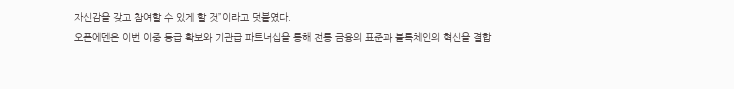자신감을 갖고 참여할 수 있게 할 것”이라고 덧붙였다.
오픈에덴은 이번 이중 등급 확보와 기관급 파트너십을 통해 전통 금융의 표준과 블록체인의 혁신을 결합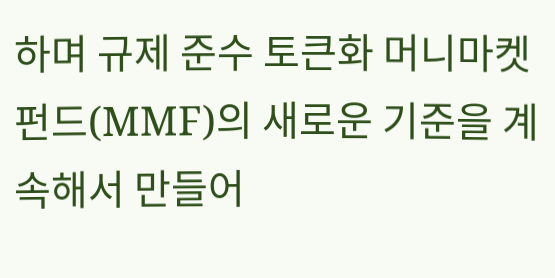하며 규제 준수 토큰화 머니마켓펀드(MMF)의 새로운 기준을 계속해서 만들어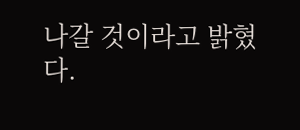나갈 것이라고 밝혔다.